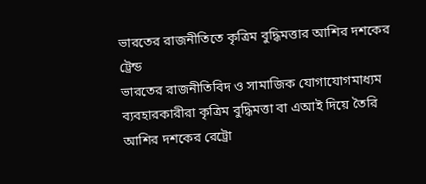ভারতের রাজনীতিতে কৃত্রিম বুদ্ধিমত্তার আশির দশকের ট্রেন্ড
ভারতের রাজনীতিবিদ ও সামাজিক যোগাযোগমাধ্যম ব্যবহারকারীরা কৃত্রিম বুদ্ধিমত্তা বা এআই দিয়ে তৈরি আশির দশকের রেট্রো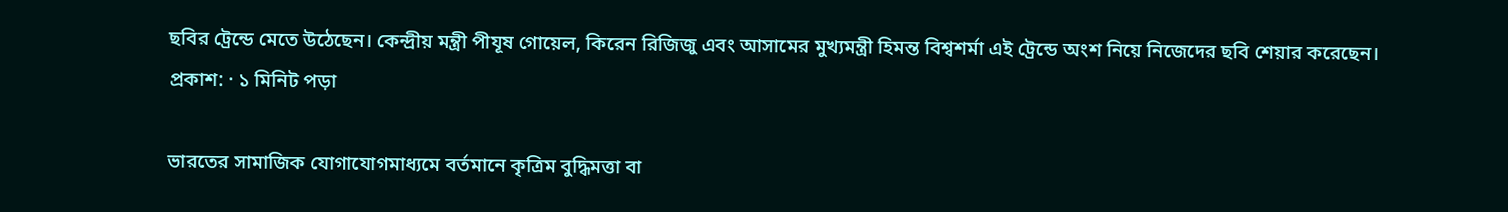ছবির ট্রেন্ডে মেতে উঠেছেন। কেন্দ্রীয় মন্ত্রী পীযূষ গোয়েল, কিরেন রিজিজু এবং আসামের মুখ্যমন্ত্রী হিমন্ত বিশ্বশর্মা এই ট্রেন্ডে অংশ নিয়ে নিজেদের ছবি শেয়ার করেছেন।
প্রকাশ: · ১ মিনিট পড়া

ভারতের সামাজিক যোগাযোগমাধ্যমে বর্তমানে কৃত্রিম বুদ্ধিমত্তা বা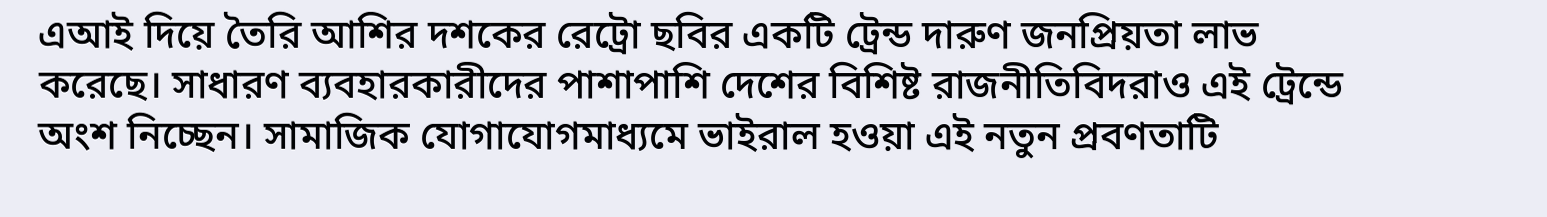এআই দিয়ে তৈরি আশির দশকের রেট্রো ছবির একটি ট্রেন্ড দারুণ জনপ্রিয়তা লাভ করেছে। সাধারণ ব্যবহারকারীদের পাশাপাশি দেশের বিশিষ্ট রাজনীতিবিদরাও এই ট্রেন্ডে অংশ নিচ্ছেন। সামাজিক যোগাযোগমাধ্যমে ভাইরাল হওয়া এই নতুন প্রবণতাটি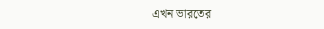এখন ভারতের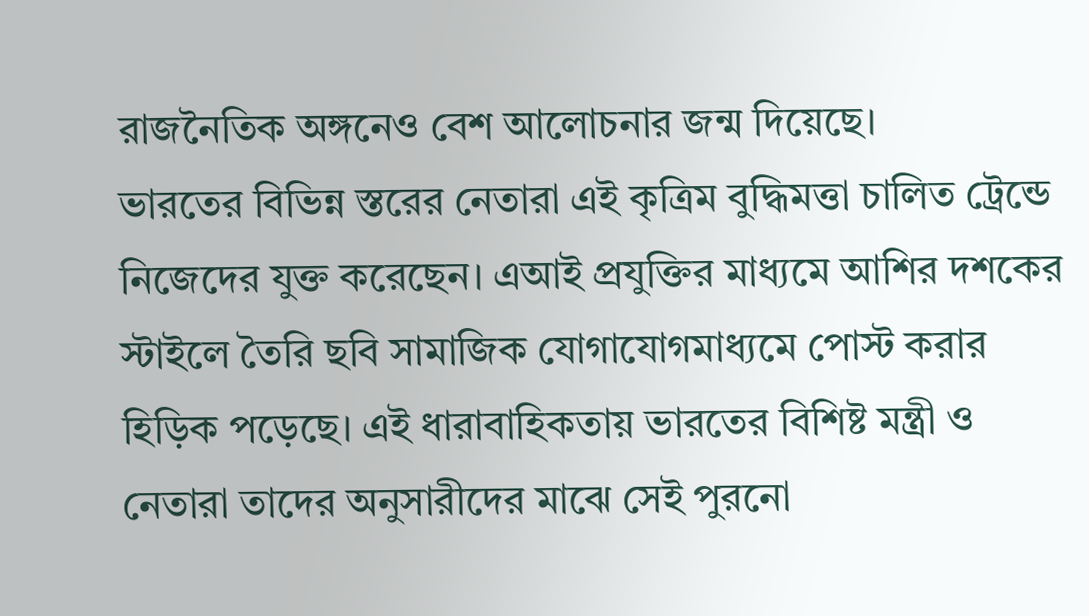রাজনৈতিক অঙ্গনেও বেশ আলোচনার জন্ম দিয়েছে।
ভারতের বিভিন্ন স্তরের নেতারা এই কৃত্রিম বুদ্ধিমত্তা চালিত ট্রেন্ডে নিজেদের যুক্ত করেছেন। এআই প্রযুক্তির মাধ্যমে আশির দশকের স্টাইলে তৈরি ছবি সামাজিক যোগাযোগমাধ্যমে পোস্ট করার হিড়িক পড়েছে। এই ধারাবাহিকতায় ভারতের বিশিষ্ট মন্ত্রী ও নেতারা তাদের অনুসারীদের মাঝে সেই পুরনো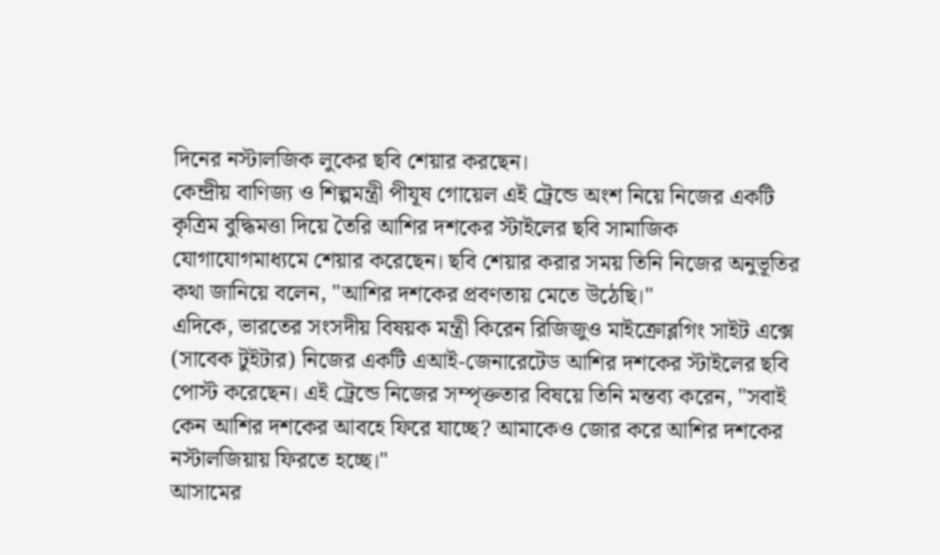দিনের নস্টালজিক লুকের ছবি শেয়ার করছেন।
কেন্দ্রীয় বাণিজ্য ও শিল্পমন্ত্রী পীযূষ গোয়েল এই ট্রেন্ডে অংশ নিয়ে নিজের একটি কৃত্রিম বুদ্ধিমত্তা দিয়ে তৈরি আশির দশকের স্টাইলের ছবি সামাজিক যোগাযোগমাধ্যমে শেয়ার করেছেন। ছবি শেয়ার করার সময় তিনি নিজের অনুভূতির কথা জানিয়ে বলেন, "আশির দশকের প্রবণতায় মেতে উঠেছি।"
এদিকে, ভারতের সংসদীয় বিষয়ক মন্ত্রী কিরেন রিজিজুও মাইক্রোব্লগিং সাইট এক্সে (সাবেক টুইটার) নিজের একটি এআই-জেনারেটেড আশির দশকের স্টাইলের ছবি পোস্ট করেছেন। এই ট্রেন্ডে নিজের সম্পৃক্ততার বিষয়ে তিনি মন্তব্য করেন, "সবাই কেন আশির দশকের আবহে ফিরে যাচ্ছে? আমাকেও জোর করে আশির দশকের নস্টালজিয়ায় ফিরতে হচ্ছে।"
আসামের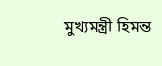মুখ্যমন্ত্রী হিমন্ত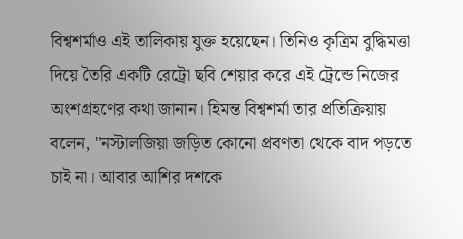বিশ্বশর্মাও এই তালিকায় যুক্ত হয়েছেন। তিনিও কৃত্রিম বুদ্ধিমত্তা দিয়ে তৈরি একটি রেট্রো ছবি শেয়ার করে এই ট্রেন্ডে নিজের অংশগ্রহণের কথা জানান। হিমন্ত বিশ্বশর্মা তার প্রতিক্রিয়ায় বলেন, "নস্টালজিয়া জড়িত কোনো প্রবণতা থেকে বাদ পড়তে চাই না। আবার আশির দশকে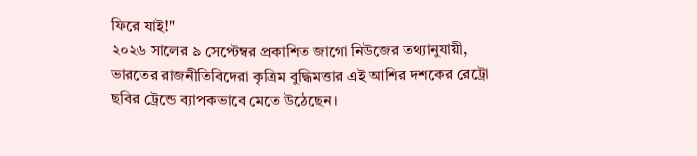ফিরে যাই!"
২০২৬ সালের ৯ সেপ্টেম্বর প্রকাশিত জাগো নিউজের তথ্যানুযায়ী, ভারতের রাজনীতিবিদেরা কৃত্রিম বুদ্ধিমত্তার এই আশির দশকের রেট্রো ছবির ট্রেন্ডে ব্যাপকভাবে মেতে উঠেছেন।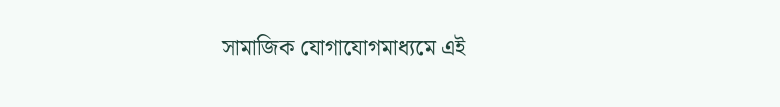সামাজিক যোগাযোগমাধ্যমে এই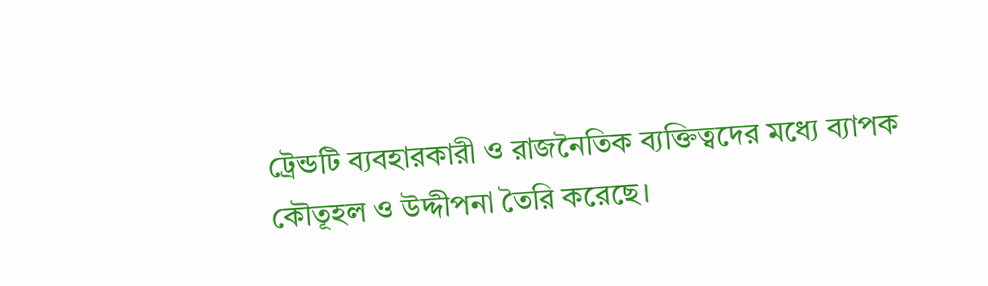ট্রেন্ডটি ব্যবহারকারী ও রাজনৈতিক ব্যক্তিত্বদের মধ্যে ব্যাপক কৌতূহল ও উদ্দীপনা তৈরি করেছে।